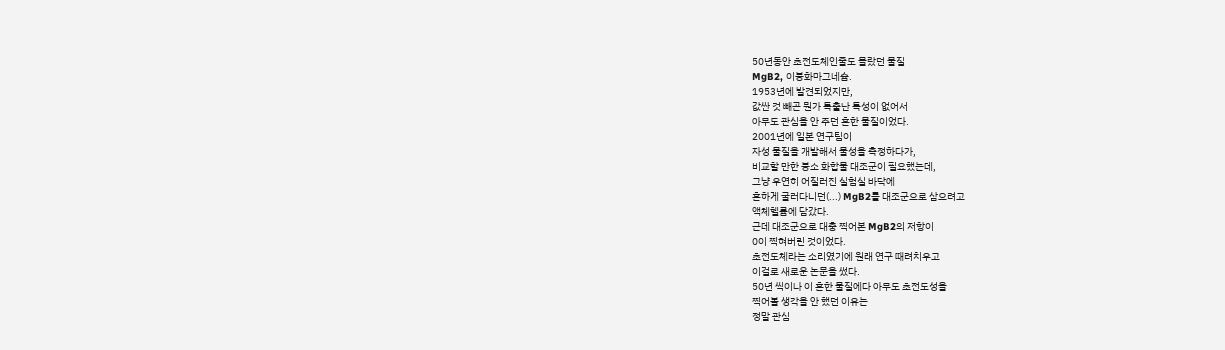50년동안 초전도체인줄도 몰랐던 물질
MgB2, 이붕화마그네슘.
1953년에 발견되었지만,
값싼 것 빼곤 뭔가 특출난 특성이 없어서
아무도 관심을 안 주던 흔한 물질이었다.
2001년에 일본 연구팀이
자성 물질을 개발해서 물성을 측정하다가,
비교할 만한 붕소 화합물 대조군이 필요했는데,
그냥 우연히 어질러진 실험실 바닥에
흔하게 굴러다니던(...) MgB2를 대조군으로 삼으려고
액체헬륨에 담갔다.
근데 대조군으로 대충 찍어본 MgB2의 저항이
0이 찍혀버린 것이었다.
초전도체라는 소리였기에 원래 연구 때려치우고
이걸로 새로운 논문을 썼다.
50년 씩이나 이 흔한 물질에다 아무도 초전도성을
찍어볼 생각을 안 했던 이유는
정말 관심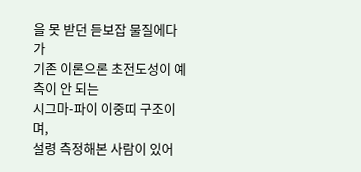을 못 받던 듣보잡 물질에다가
기존 이론으론 초전도성이 예측이 안 되는
시그마-파이 이중띠 구조이며,
설령 측정해본 사람이 있어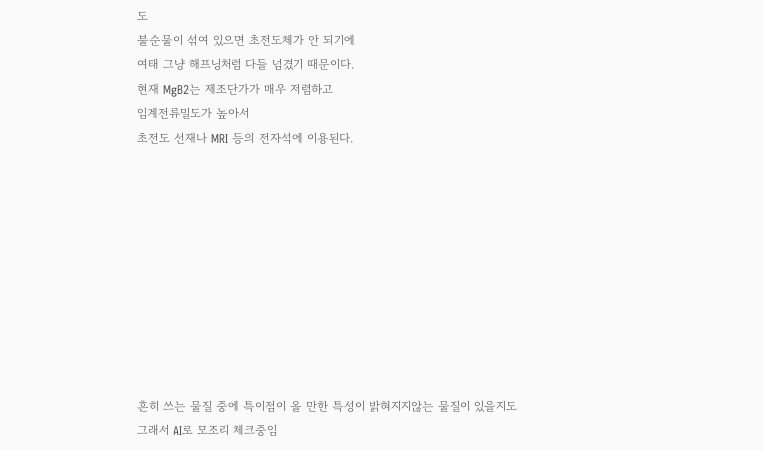도
불순물이 섞여 있으면 초전도체가 안 되기에
여태 그냥 해프닝처럼 다들 넘겼기 때문이다.
현재 MgB2는 제조단가가 매우 저렴하고
임계전류밀도가 높아서
초전도 선재나 MRI 등의 전자석에 이용된다.










흔히 쓰는 물질 중에 특이점이 올 만한 특성이 밝혀지지않는 물질이 있을지도
그래서 AI로 모조리 체크중임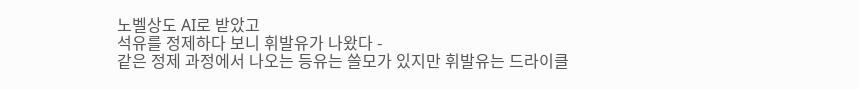노벨상도 AI로 받았고
석유를 정제하다 보니 휘발유가 나왔다 -
같은 정제 과정에서 나오는 등유는 쓸모가 있지만 휘발유는 드라이클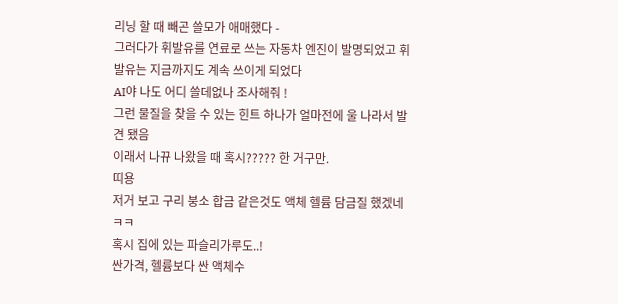리닝 할 때 빼곤 쓸모가 애매했다 -
그러다가 휘발유를 연료로 쓰는 자동차 엔진이 발명되었고 휘발유는 지금까지도 계속 쓰이게 되었다
AI야 나도 어디 쓸데없나 조사해줘 !
그런 물질을 찾을 수 있는 힌트 하나가 얼마전에 울 나라서 발견 됐음
이래서 나뀨 나왔을 때 혹시????? 한 거구만.
띠용
저거 보고 구리 붕소 합금 같은것도 액체 헬륨 담금질 했겠네 ㅋㅋ
혹시 집에 있는 파슬리가루도..!
싼가격, 헬륨보다 싼 액체수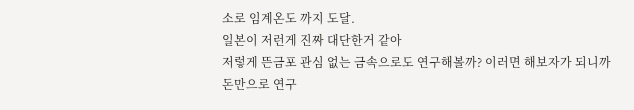소로 임계온도 까지 도달.
일본이 저런게 진짜 대단한거 같아
저렇게 뜬금포 관심 없는 금속으로도 연구해볼까? 이러면 해보자가 되니까
돈만으로 연구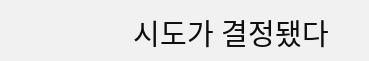시도가 결정됐다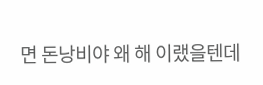면 돈낭비야 왜 해 이랬을텐데